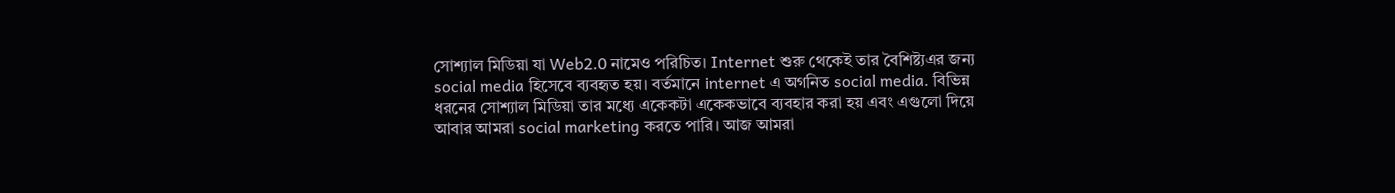সোশ্যাল মিডিয়া যা Web2.0 নামেও পরিচিত। Internet শুরু থেকেই তার বৈশিষ্ট্যএর জন্য social media হিসেবে ব্যবহৃত হয়। বর্তমানে internet এ অগনিত social media. বিভিন্ন ধরনের সোশ্যাল মিডিয়া তার মধ্যে একেকটা একেকভাবে ব্যবহার করা হয় এবং এগুলো দিয়ে আবার আমরা social marketing করতে পারি। আজ আমরা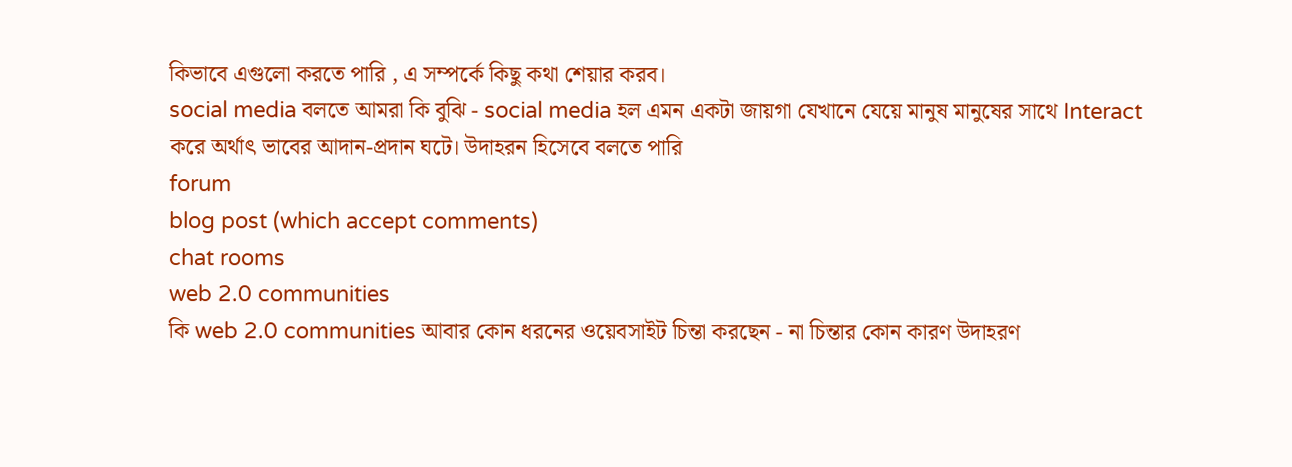কিভাবে এগুলো করতে পারি , এ সম্পর্কে কিছু কথা শেয়ার করব।
social media বলতে আমরা কি বুঝি - social media হল এমন একটা জায়গা যেখানে যেয়ে মানুষ মানুষের সাথে Interact করে অর্থাৎ ভাবের আদান-প্রদান ঘটে। উদাহরন হিসেবে বলতে পারি
forum
blog post (which accept comments)
chat rooms
web 2.0 communities
কি web 2.0 communities আবার কোন ধরনের ওয়েবসাইট চিন্তা করছেন - না চিন্তার কোন কারণ উদাহরণ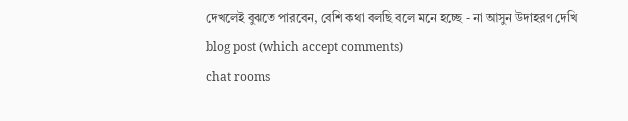দেখলেই বুঝতে পারবেন, বেশি কথা বলছি বলে মনে হচ্ছে - না আসুন উদাহরণ দেখি
blog post (which accept comments)
chat rooms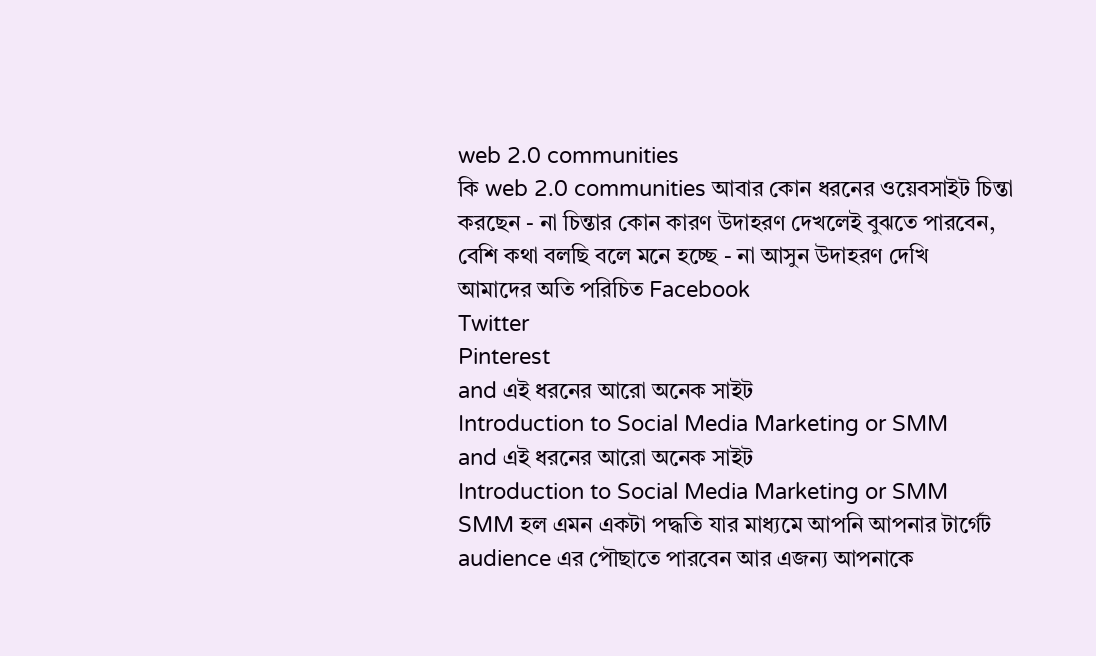web 2.0 communities
কি web 2.0 communities আবার কোন ধরনের ওয়েবসাইট চিন্তা করছেন - না চিন্তার কোন কারণ উদাহরণ দেখলেই বুঝতে পারবেন, বেশি কথা বলছি বলে মনে হচ্ছে - না আসুন উদাহরণ দেখি
আমাদের অতি পরিচিত Facebook
Twitter
Pinterest
and এই ধরনের আরো অনেক সাইট
Introduction to Social Media Marketing or SMM
and এই ধরনের আরো অনেক সাইট
Introduction to Social Media Marketing or SMM
SMM হল এমন একটা পদ্ধতি যার মাধ্যমে আপনি আপনার টার্গেট audience এর পৌছাতে পারবেন আর এজন্য আপনাকে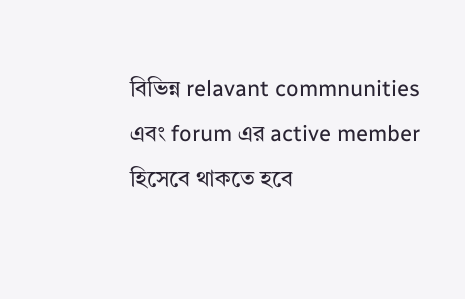বিভিন্ন relavant commnunities এবং forum এর active member হিসেবে থাকতে হবে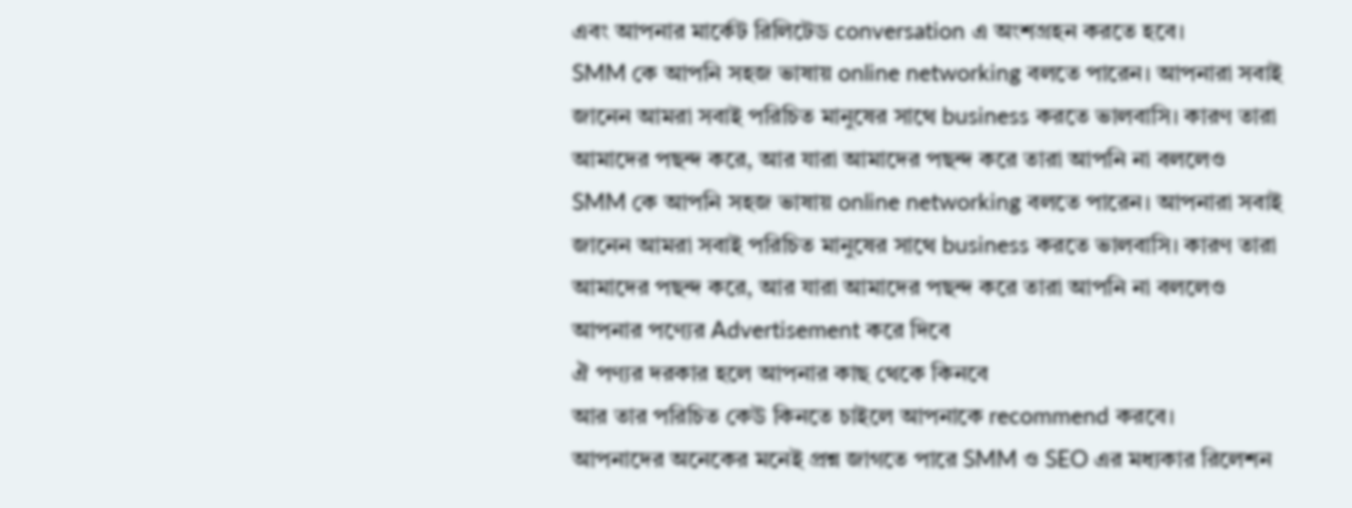এবং আপনার মার্কেট রিলিটেড conversation এ অংশগ্রহন করতে হবে।
SMM কে আপনি সহজ ভাষায় online networking বলতে পারেন। আপনারা সবাই জানেন আমরা সবাই পরিচিত মানুষের সাথে business করতে ভালবাসি। কারণ তারা আমাদের পছন্দ করে, আর যারা আমাদের পছন্দ করে তারা আপনি না বললেও
SMM কে আপনি সহজ ভাষায় online networking বলতে পারেন। আপনারা সবাই জানেন আমরা সবাই পরিচিত মানুষের সাথে business করতে ভালবাসি। কারণ তারা আমাদের পছন্দ করে, আর যারা আমাদের পছন্দ করে তারা আপনি না বললেও
আপনার পণ্যের Advertisement করে দিবে
ঐ পণ্যর দরকার হলে আপনার কাছ থেকে কিনবে
আর তার পরিচিত কেউ কিনতে চাইলে আপনাকে recommend করবে।
আপনাদের অনেকের মনেই প্রশ্ন জাগতে পারে SMM ও SEO এর মধ্যকার রিলেশন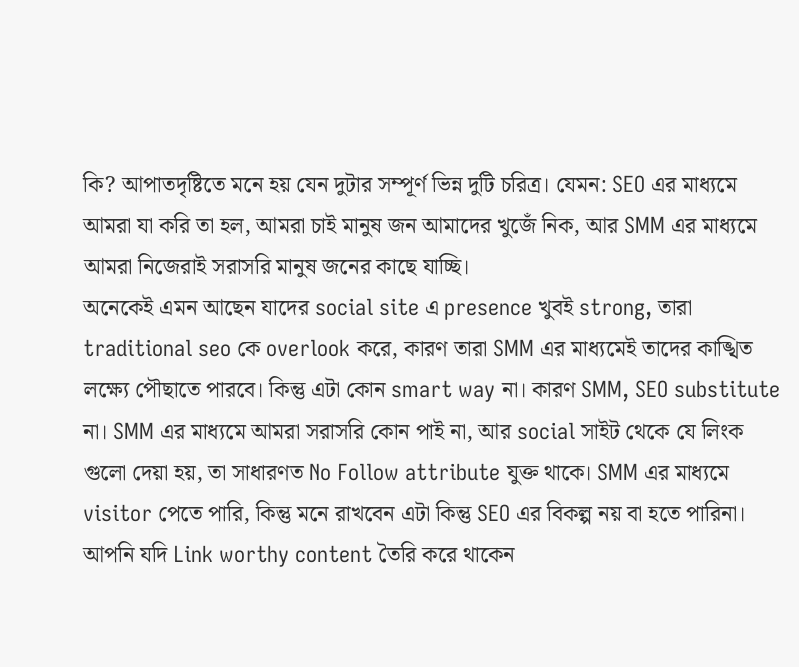কি? আপাতদৃষ্টিতে মনে হয় যেন দুটার সম্পূর্ণ ভিন্ন দুটি চরিত্র। যেমন: SEO এর মাধ্যমে আমরা যা করি তা হল, আমরা চাই মানুষ জন আমাদের খুজেঁ নিক, আর SMM এর মাধ্যমে আমরা নিজেরাই সরাসরি মানুষ জনের কাছে যাচ্ছি।
অনেকেই এমন আছেন যাদের social site এ presence খুবই strong, তারা traditional seo কে overlook করে, কারণ তারা SMM এর মাধ্যমেই তাদের কাঙ্খিত লক্ষ্যে পৌছাতে পারবে। কিন্তু এটা কোন smart way না। কারণ SMM, SEO substitute না। SMM এর মাধ্যমে আমরা সরাসরি কোন পাই না, আর social সাইট থেকে যে লিংক গুলো দেয়া হয়, তা সাধারণত No Follow attribute যুক্ত থাকে। SMM এর মাধ্যমে visitor পেতে পারি, কিন্তু মনে রাখবেন এটা কিন্তু SEO এর বিকল্প নয় বা হতে পারিনা। আপনি যদি Link worthy content তৈরি করে থাকেন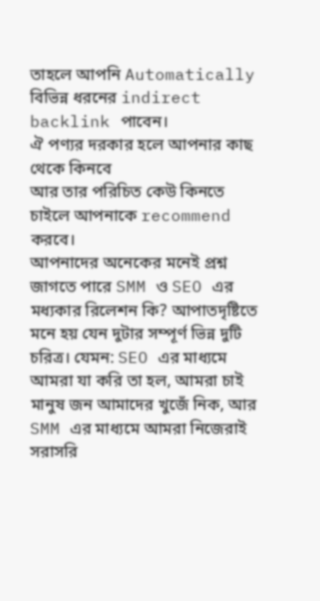তাহলে আপনি Automatically বিভিন্ন ধরনের indirect backlink পাবেন।
ঐ পণ্যর দরকার হলে আপনার কাছ থেকে কিনবে
আর তার পরিচিত কেউ কিনতে চাইলে আপনাকে recommend করবে।
আপনাদের অনেকের মনেই প্রশ্ন জাগতে পারে SMM ও SEO এর মধ্যকার রিলেশন কি? আপাতদৃষ্টিতে মনে হয় যেন দুটার সম্পূর্ণ ভিন্ন দুটি চরিত্র। যেমন: SEO এর মাধ্যমে আমরা যা করি তা হল, আমরা চাই মানুষ জন আমাদের খুজেঁ নিক, আর SMM এর মাধ্যমে আমরা নিজেরাই সরাসরি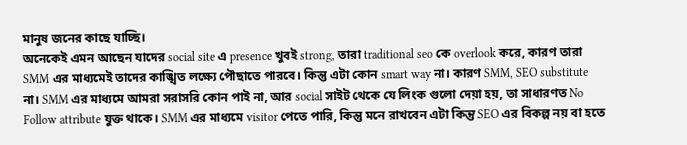মানুষ জনের কাছে যাচ্ছি।
অনেকেই এমন আছেন যাদের social site এ presence খুবই strong, তারা traditional seo কে overlook করে, কারণ তারা SMM এর মাধ্যমেই তাদের কাঙ্খিত লক্ষ্যে পৌছাতে পারবে। কিন্তু এটা কোন smart way না। কারণ SMM, SEO substitute না। SMM এর মাধ্যমে আমরা সরাসরি কোন পাই না, আর social সাইট থেকে যে লিংক গুলো দেয়া হয়, তা সাধারণত No Follow attribute যুক্ত থাকে। SMM এর মাধ্যমে visitor পেতে পারি, কিন্তু মনে রাখবেন এটা কিন্তু SEO এর বিকল্প নয় বা হতে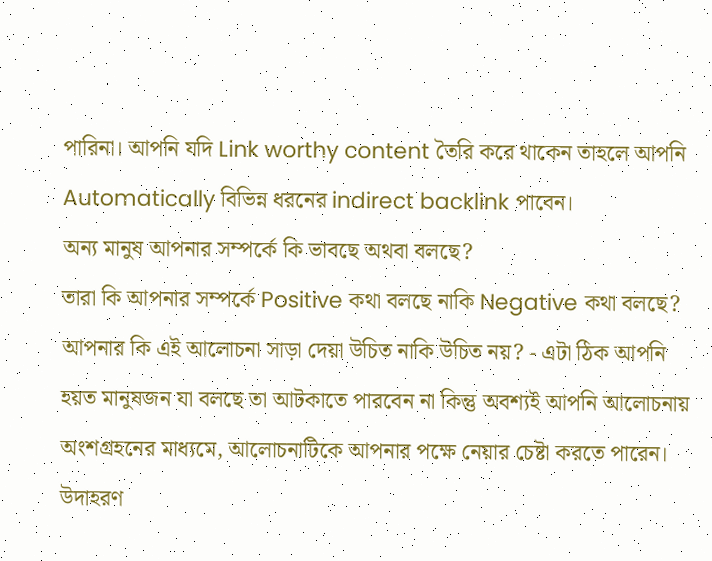পারিনা। আপনি যদি Link worthy content তৈরি করে থাকেন তাহলে আপনি Automatically বিভিন্ন ধরনের indirect backlink পাবেন।
অন্য মানুষ আপনার সম্পর্কে কি ভাবছে অথবা বলছে?
তারা কি আপনার সম্পর্কে Positive কথা বলছে নাকি Negative কথা বলছে?
আপনার কি এই আলোচনা সাড়া দেয়া উচিত নাকি উচিত নয়? - এটা ঠিক আপনি হয়ত মানুষজন যা বলছে তা আটকাতে পারবেন না কিন্তু অবশ্যই আপনি আলোচনায় অংশগ্রহনের মাধ্যমে, আলোচনাটিকে আপনার পক্ষে নেয়ার চেষ্টা করতে পারেন। উদাহরণ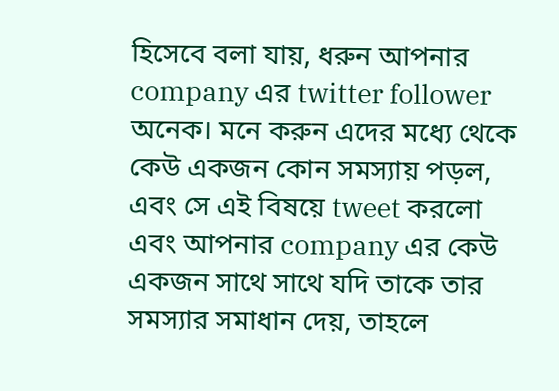হিসেবে বলা যায়, ধরুন আপনার company এর twitter follower অনেক। মনে করুন এদের মধ্যে থেকে কেউ একজন কোন সমস্যায় পড়ল, এবং সে এই বিষয়ে tweet করলো এবং আপনার company এর কেউ একজন সাথে সাথে যদি তাকে তার সমস্যার সমাধান দেয়, তাহলে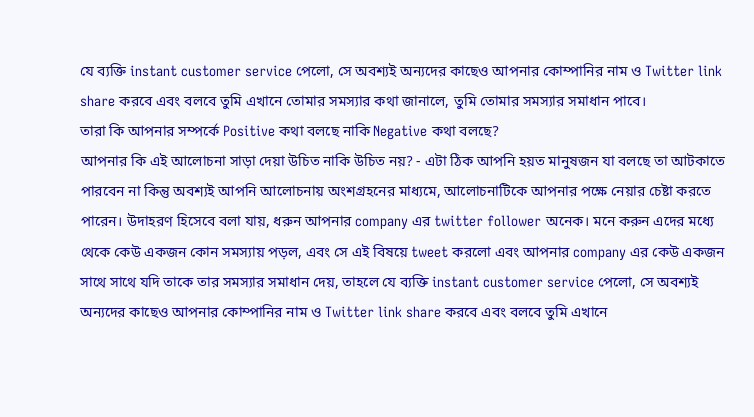যে ব্যক্তি instant customer service পেলো, সে অবশ্যই অন্যদের কাছেও আপনার কোম্পানির নাম ও Twitter link share করবে এবং বলবে তুমি এখানে তোমার সমস্যার কথা জানালে, তুমি তোমার সমস্যার সমাধান পাবে।
তারা কি আপনার সম্পর্কে Positive কথা বলছে নাকি Negative কথা বলছে?
আপনার কি এই আলোচনা সাড়া দেয়া উচিত নাকি উচিত নয়? - এটা ঠিক আপনি হয়ত মানুষজন যা বলছে তা আটকাতে পারবেন না কিন্তু অবশ্যই আপনি আলোচনায় অংশগ্রহনের মাধ্যমে, আলোচনাটিকে আপনার পক্ষে নেয়ার চেষ্টা করতে পারেন। উদাহরণ হিসেবে বলা যায়, ধরুন আপনার company এর twitter follower অনেক। মনে করুন এদের মধ্যে থেকে কেউ একজন কোন সমস্যায় পড়ল, এবং সে এই বিষয়ে tweet করলো এবং আপনার company এর কেউ একজন সাথে সাথে যদি তাকে তার সমস্যার সমাধান দেয়, তাহলে যে ব্যক্তি instant customer service পেলো, সে অবশ্যই অন্যদের কাছেও আপনার কোম্পানির নাম ও Twitter link share করবে এবং বলবে তুমি এখানে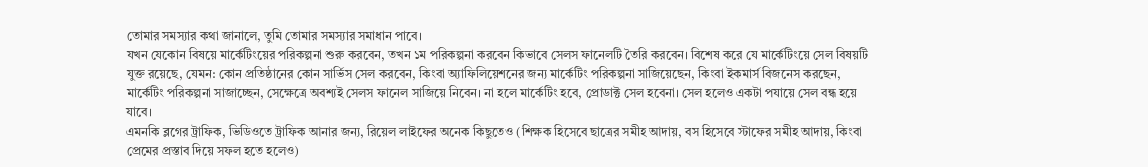তোমার সমস্যার কথা জানালে, তুমি তোমার সমস্যার সমাধান পাবে।
যখন যেকোন বিষয়ে মার্কেটিংয়ের পরিকল্পনা শুরু করবেন, তখন ১ম পরিকল্পনা করবেন কিভাবে সেলস ফানেলটি তৈরি করবেন। বিশেষ করে যে মার্কেটিংয়ে সেল বিষয়টি যুক্ত রয়েছে, যেমন: কোন প্রতিষ্ঠানের কোন সার্ভিস সেল করবেন, কিংবা অ্যাফিলিয়েশনের জন্য মার্কেটিং পরিকল্পনা সাজিয়েছেন, কিংবা ইকমার্স বিজনেস করছেন, মার্কেটিং পরিকল্পনা সাজাচ্ছেন, সেক্ষেত্রে অবশ্যই সেলস ফানেল সাজিয়ে নিবেন। না হলে মার্কেটিং হবে, প্রোডাক্ট সেল হবেনা। সেল হলেও একটা পযায়ে সেল বন্ধ হয়ে যাবে।
এমনকি ব্লগের ট্রাফিক, ভিডিওতে ট্রাফিক আনার জন্য, রিয়েল লাইফের অনেক কিছুতেও (শিক্ষক হিসেবে ছাত্রের সমীহ আদায়, বস হিসেবে স্টাফের সমীহ আদায়, কিংবা প্রেমের প্রস্তাব দিয়ে সফল হতে হলেও)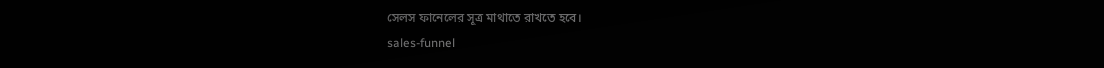সেলস ফানেলের সূত্র মাথাতে রাখতে হবে।
sales-funnel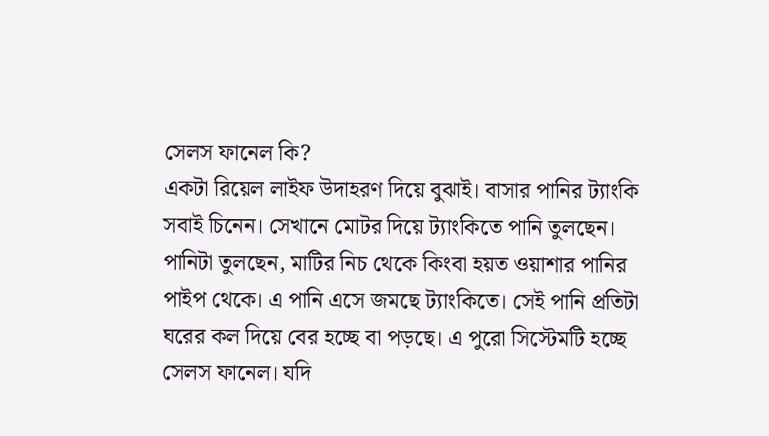সেলস ফানেল কি?
একটা রিয়েল লাইফ উদাহরণ দিয়ে বুঝাই। বাসার পানির ট্যাংকি সবাই চিনেন। সেখানে মোটর দিয়ে ট্যাংকিতে পানি তুলছেন। পানিটা তুলছেন, মাটির নিচ থেকে কিংবা হয়ত ওয়াশার পানির পাইপ থেকে। এ পানি এসে জমছে ট্যাংকিতে। সেই পানি প্রতিটা ঘরের কল দিয়ে বের হচ্ছে বা পড়ছে। এ পুরো সিস্টেমটি হচ্ছে সেলস ফানেল। যদি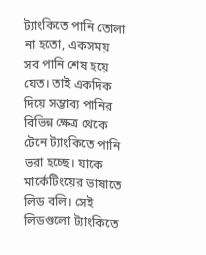ট্যাংকিতে পানি তোলা না হতো, একসময় সব পানি শেষ হয়ে যেত। তাই একদিক দিয়ে সম্ভাব্য পানির বিভিন্ন ক্ষেত্র থেকে টেনে ট্যাংকিতে পানি ভরা হচ্ছে। যাকে মার্কেটিংয়ের ভাষাতে লিড বলি। সেই লিডগুলো ট্যাংকিতে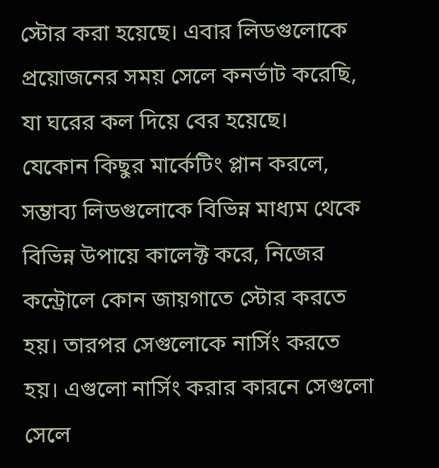স্টোর করা হয়েছে। এবার লিডগুলোকে প্রয়োজনের সময় সেলে কনর্ভাট করেছি, যা ঘরের কল দিয়ে বের হয়েছে।
যেকোন কিছুর মার্কেটিং প্লান করলে, সম্ভাব্য লিডগুলোকে বিভিন্ন মাধ্যম থেকে বিভিন্ন উপায়ে কালেক্ট করে, নিজের কন্ট্রোলে কোন জায়গাতে স্টোর করতে হয়। তারপর সেগুলোকে নার্সিং করতে হয়। এগুলো নার্সিং করার কারনে সেগুলো সেলে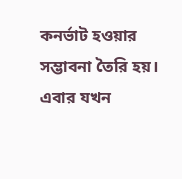কনর্ভাট হওয়ার সম্ভাবনা তৈরি হয়। এবার যখন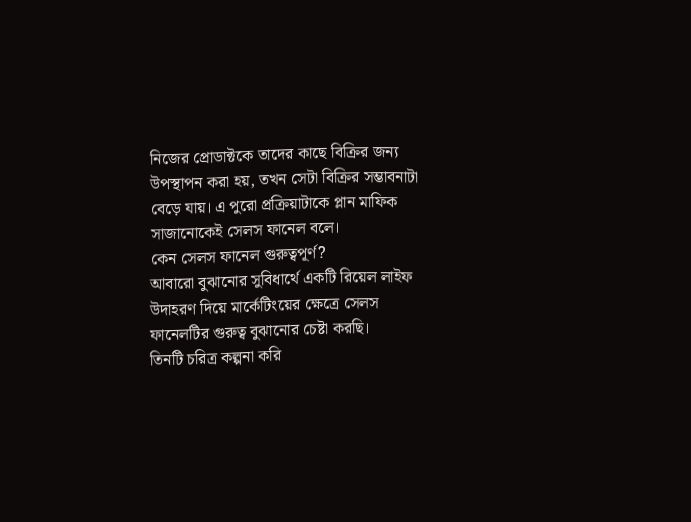নিজের প্রোডাক্টকে তাদের কাছে বিক্রির জন্য উপস্থাপন করা হয়, তখন সেটা বিক্রির সম্ভাবনাটা বেড়ে যায়। এ পুরো প্রক্রিয়াটাকে প্লান মাফিক সাজানোকেই সেলস ফানেল বলে।
কেন সেলস ফানেল গুরুত্বপূর্ণ?
আবারো বুঝানোর সুবিধার্থে একটি রিয়েল লাইফ উদাহরণ দিয়ে মার্কেটিংয়ের ক্ষেত্রে সেলস ফানেলটির গুরুত্ব বুঝানোর চেষ্টা করছি।
তিনটি চরিত্র কল্পনা করি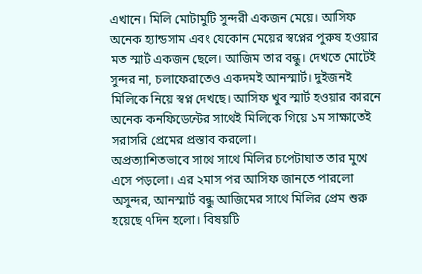এখানে। মিলি মোটামুটি সুন্দরী একজন মেয়ে। আসিফ অনেক হ্যান্ডসাম এবং যেকোন মেয়ের স্বপ্নের পুরুষ হওয়ার মত স্মার্ট একজন ছেলে। আজিম তার বন্ধু। দেখতে মোটেই সুন্দর না, চলাফেরাতেও একদমই আনস্মার্ট। দুইজনই মিলিকে নিয়ে স্বপ্ন দেখছে। আসিফ খুব স্মার্ট হওয়ার কারনে অনেক কনফিডেন্টের সাথেই মিলিকে গিয়ে ১ম সাক্ষাতেই সরাসরি প্রেমের প্রস্তাব করলো।
অপ্রত্যাশিতভাবে সাথে সাথে মিলির চপেটাঘাত তার মুখে এসে পড়লো। এর ২মাস পর আসিফ জানতে পারলো অসুন্দর, আনস্মার্ট বন্ধু আজিমের সাথে মিলির প্রেম শুরু হয়েছে ৭দিন হলো। বিষয়টি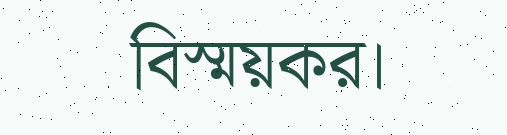বিস্ময়কর।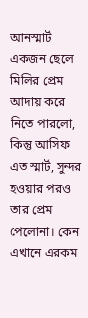আনস্মার্ট একজন ছেলে মিলির প্রেম আদায় করে নিতে পারলো, কিন্তু আসিফ এত স্মার্ট, সুন্দর হওয়ার পরও তার প্রেম পেলোনা। কেন এখানে এরকম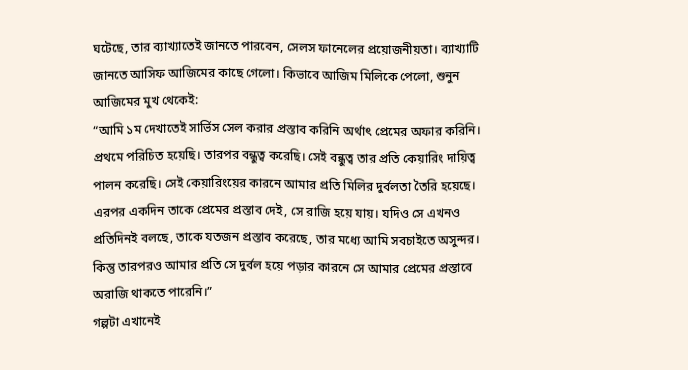ঘটেছে, তার ব্যাখ্যাতেই জানতে পারবেন, সেলস ফানেলের প্রয়োজনীয়তা। ব্যাখ্যাটি জানতে আসিফ আজিমের কাছে গেলো। কিভাবে আজিম মিলিকে পেলো, শুনুন আজিমের মুখ থেকেই:
“আমি ১ম দেখাতেই সার্ভিস সেল করার প্রস্তাব করিনি অর্থাৎ প্রেমের অফার করিনি। প্রথমে পরিচিত হয়েছি। তারপর বন্ধুত্ব করেছি। সেই বন্ধুত্ব তার প্রতি কেয়ারিং দায়িত্ব পালন করেছি। সেই কেয়ারিংয়ের কারনে আমার প্রতি মিলির দুর্বলতা তৈরি হয়েছে। এরপর একদিন তাকে প্রেমের প্রস্তাব দেই, সে রাজি হয়ে যায়। যদিও সে এখনও প্রতিদিনই বলছে, তাকে যতজন প্রস্তাব করেছে, তার মধ্যে আমি সবচাইতে অসুন্দর। কিন্তু তারপরও আমার প্রতি সে দুর্বল হয়ে পড়ার কারনে সে আমার প্রেমের প্রস্তাবে অরাজি থাকতে পারেনি।”
গল্পটা এখানেই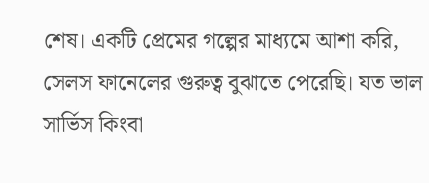শেষ। একটি প্রেমের গল্পের মাধ্যমে আশা করি, সেলস ফানেলের গুরুত্ব বুঝাতে পেরেছি। যত ভাল সার্ভিস কিংবা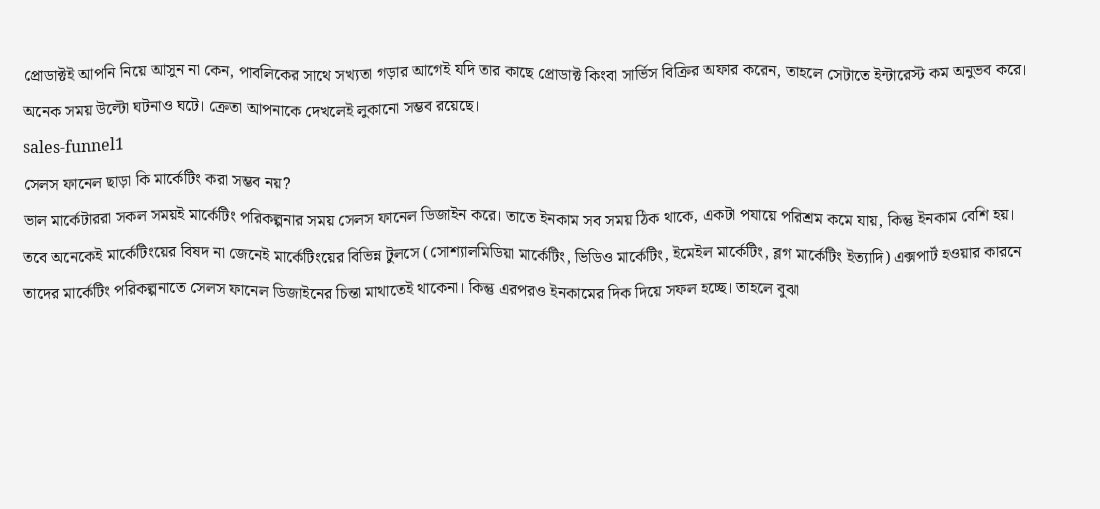প্রোডাক্টই আপনি নিয়ে আসুন না কেন, পাবলিকের সাথে সখ্যতা গড়ার আগেই যদি তার কাছে প্রোডাক্ট কিংবা সার্ভিস বিক্রির অফার করেন, তাহলে সেটাতে ইন্টারেস্ট কম অনুভব করে। অনেক সময় উল্টো ঘটনাও ঘটে। ক্রেতা আপনাকে দেখলেই লুকানো সম্ভব রয়েছে।
sales-funnel1
সেলস ফানেল ছাড়া কি মার্কেটিং করা সম্ভব নয়?
ভাল মার্কেটাররা সকল সময়ই মার্কেটিং পরিকল্পনার সময় সেলস ফানেল ডিজাইন করে। তাতে ইনকাম সব সময় ঠিক থাকে, একটা পযায়ে পরিশ্রম কমে যায়, কিন্তু ইনকাম বেশি হয়।
তবে অনেকেই মার্কেটিংয়ের বিষদ না জেনেই মার্কেটিংয়ের বিভিন্ন টুলসে (সোশ্যালমিডিয়া মার্কেটিং, ভিডিও মার্কেটিং, ইমেইল মার্কেটিং, ব্লগ মার্কেটিং ইত্যাদি) এক্সপার্ট হওয়ার কারনে তাদের মার্কেটিং পরিকল্পনাতে সেলস ফানেল ডিজাইনের চিন্তা মাথাতেই থাকেনা। কিন্তু এরপরও ইনকামের দিক দিয়ে সফল হচ্ছে। তাহলে বুঝা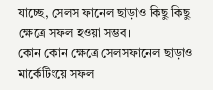যাচ্ছে, সেলস ফানেল ছাড়াও কিছু কিছু ক্ষেত্রে সফল হওয়া সম্ভব।
কোন কোন ক্ষেত্রে সেলসফানেল ছাড়াও মার্কেটিংয়ে সফল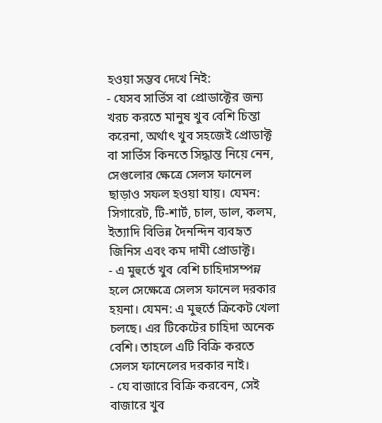হওয়া সম্ভব দেখে নিই:
- যেসব সার্ভিস বা প্রোডাক্টের জন্য খরচ করতে মানুষ খুব বেশি চিন্তা করেনা, অর্থাৎ খুব সহজেই প্রোডাক্ট বা সার্ভিস কিনতে সিদ্ধান্ত নিয়ে নেন, সেগুলোর ক্ষেত্রে সেলস ফানেল ছাড়াও সফল হওয়া যায়। যেমন: সিগারেট, টি-শার্ট, চাল, ডাল, কলম, ইত্যাদি বিভিন্ন দৈনন্দিন ব্যবহৃত জিনিস এবং কম দামী প্রোডাক্ট।
- এ মুহুর্তে খুব বেশি চাহিদাসম্পন্ন হলে সেক্ষেত্রে সেলস ফানেল দরকার হয়না। যেমন: এ মুহুর্তে ক্রিকেট খেলা চলছে। এর টিকেটের চাহিদা অনেক বেশি। তাহলে এটি বিক্রি করতে সেলস ফানেলের দরকার নাই।
- যে বাজারে বিক্রি করবেন, সেই বাজারে খুব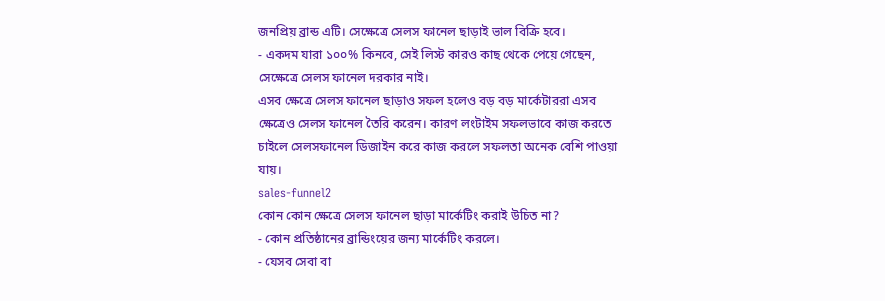জনপ্রিয় ব্রান্ড এটি। সেক্ষেত্রে সেলস ফানেল ছাড়াই ভাল বিক্রি হবে।
- একদম যারা ১০০% কিনবে, সেই লিস্ট কারও কাছ থেকে পেয়ে গেছেন, সেক্ষেত্রে সেলস ফানেল দরকার নাই।
এসব ক্ষেত্রে সেলস ফানেল ছাড়াও সফল হলেও বড় বড় মার্কেটাররা এসব ক্ষেত্রেও সেলস ফানেল তৈরি করেন। কারণ লংটাইম সফলভাবে কাজ করতে চাইলে সেলসফানেল ডিজাইন করে কাজ করলে সফলতা অনেক বেশি পাওয়া যায়।
sales-funnel2
কোন কোন ক্ষেত্রে সেলস ফানেল ছাড়া মার্কেটিং করাই উচিত না?
- কোন প্রতিষ্ঠানের ব্রান্ডিংয়ের জন্য মার্কেটিং করলে।
- যেসব সেবা বা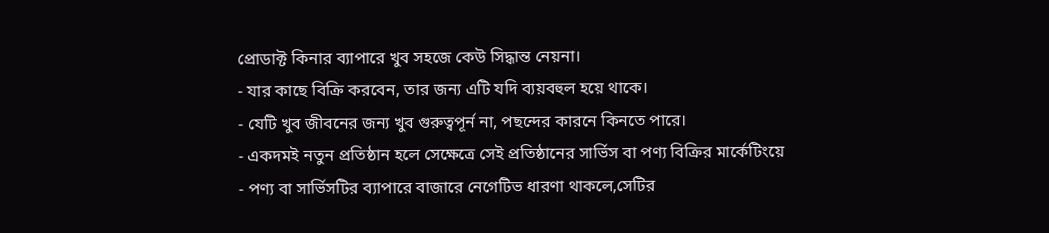প্রোডাক্ট কিনার ব্যাপারে খুব সহজে কেউ সিদ্ধান্ত নেয়না।
- যার কাছে বিক্রি করবেন, তার জন্য এটি যদি ব্যয়বহুল হয়ে থাকে।
- যেটি খুব জীবনের জন্য খুব গুরুত্বপূর্ন না, পছন্দের কারনে কিনতে পারে।
- একদমই নতুন প্রতিষ্ঠান হলে সেক্ষেত্রে সেই প্রতিষ্ঠানের সার্ভিস বা পণ্য বিক্রির মার্কেটিংয়ে
- পণ্য বা সার্ভিসটির ব্যাপারে বাজারে নেগেটিভ ধারণা থাকলে,সেটির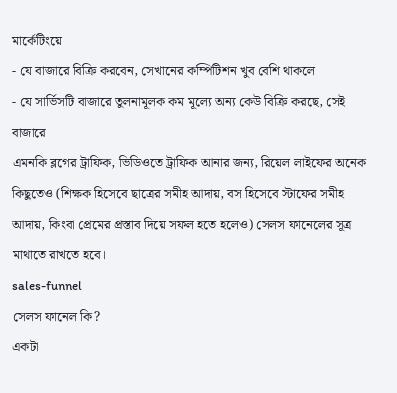মার্কেটিংয়ে
- যে বাজারে বিক্রি করবেন, সেখানের কম্পিটিশন খুব বেশি থাকলে
- যে সার্ভিসটি বাজারে তুলনামূলক কম মূল্যে অন্য কেউ বিক্রি করছে, সেই বাজারে
এমনকি ব্লগের ট্রাফিক, ভিডিওতে ট্রাফিক আনার জন্য, রিয়েল লাইফের অনেক কিছুতেও (শিক্ষক হিসেবে ছাত্রের সমীহ আদায়, বস হিসেবে স্টাফের সমীহ আদায়, কিংবা প্রেমের প্রস্তাব দিয়ে সফল হতে হলেও) সেলস ফানেলের সূত্র মাথাতে রাখতে হবে।
sales-funnel
সেলস ফানেল কি?
একটা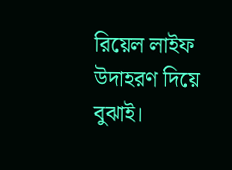রিয়েল লাইফ উদাহরণ দিয়ে বুঝাই।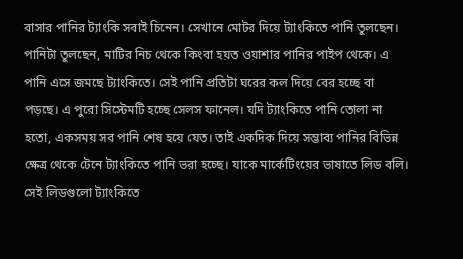বাসার পানির ট্যাংকি সবাই চিনেন। সেখানে মোটর দিয়ে ট্যাংকিতে পানি তুলছেন। পানিটা তুলছেন, মাটির নিচ থেকে কিংবা হয়ত ওয়াশার পানির পাইপ থেকে। এ পানি এসে জমছে ট্যাংকিতে। সেই পানি প্রতিটা ঘরের কল দিয়ে বের হচ্ছে বা পড়ছে। এ পুরো সিস্টেমটি হচ্ছে সেলস ফানেল। যদি ট্যাংকিতে পানি তোলা না হতো, একসময় সব পানি শেষ হয়ে যেত। তাই একদিক দিয়ে সম্ভাব্য পানির বিভিন্ন ক্ষেত্র থেকে টেনে ট্যাংকিতে পানি ভরা হচ্ছে। যাকে মার্কেটিংয়ের ভাষাতে লিড বলি। সেই লিডগুলো ট্যাংকিতে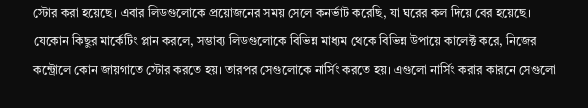স্টোর করা হয়েছে। এবার লিডগুলোকে প্রয়োজনের সময় সেলে কনর্ভাট করেছি, যা ঘরের কল দিয়ে বের হয়েছে।
যেকোন কিছুর মার্কেটিং প্লান করলে, সম্ভাব্য লিডগুলোকে বিভিন্ন মাধ্যম থেকে বিভিন্ন উপায়ে কালেক্ট করে, নিজের কন্ট্রোলে কোন জায়গাতে স্টোর করতে হয়। তারপর সেগুলোকে নার্সিং করতে হয়। এগুলো নার্সিং করার কারনে সেগুলো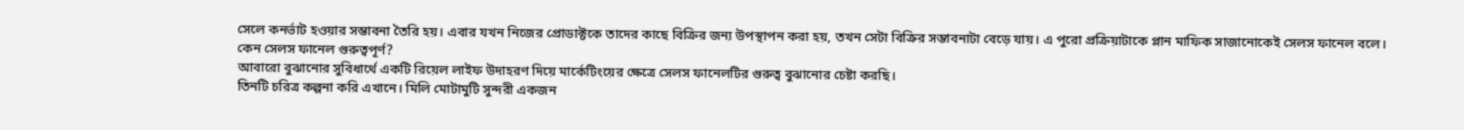সেলে কনর্ভাট হওয়ার সম্ভাবনা তৈরি হয়। এবার যখন নিজের প্রোডাক্টকে তাদের কাছে বিক্রির জন্য উপস্থাপন করা হয়, তখন সেটা বিক্রির সম্ভাবনাটা বেড়ে যায়। এ পুরো প্রক্রিয়াটাকে প্লান মাফিক সাজানোকেই সেলস ফানেল বলে।
কেন সেলস ফানেল গুরুত্বপূর্ণ?
আবারো বুঝানোর সুবিধার্থে একটি রিয়েল লাইফ উদাহরণ দিয়ে মার্কেটিংয়ের ক্ষেত্রে সেলস ফানেলটির গুরুত্ব বুঝানোর চেষ্টা করছি।
তিনটি চরিত্র কল্পনা করি এখানে। মিলি মোটামুটি সুন্দরী একজন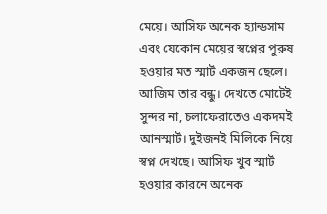মেয়ে। আসিফ অনেক হ্যান্ডসাম এবং যেকোন মেয়ের স্বপ্নের পুরুষ হওয়ার মত স্মার্ট একজন ছেলে। আজিম তার বন্ধু। দেখতে মোটেই সুন্দর না, চলাফেরাতেও একদমই আনস্মার্ট। দুইজনই মিলিকে নিয়ে স্বপ্ন দেখছে। আসিফ খুব স্মার্ট হওয়ার কারনে অনেক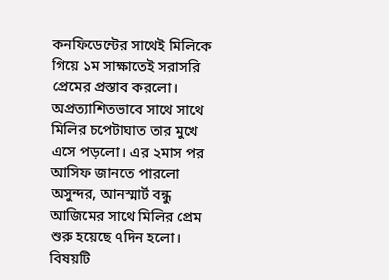কনফিডেন্টের সাথেই মিলিকে গিয়ে ১ম সাক্ষাতেই সরাসরি প্রেমের প্রস্তাব করলো।
অপ্রত্যাশিতভাবে সাথে সাথে মিলির চপেটাঘাত তার মুখে এসে পড়লো। এর ২মাস পর আসিফ জানতে পারলো অসুন্দর, আনস্মার্ট বন্ধু আজিমের সাথে মিলির প্রেম শুরু হয়েছে ৭দিন হলো। বিষয়টি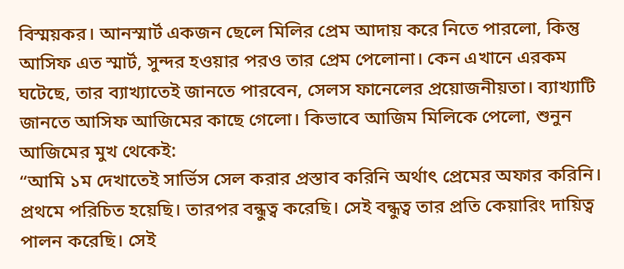বিস্ময়কর। আনস্মার্ট একজন ছেলে মিলির প্রেম আদায় করে নিতে পারলো, কিন্তু আসিফ এত স্মার্ট, সুন্দর হওয়ার পরও তার প্রেম পেলোনা। কেন এখানে এরকম ঘটেছে, তার ব্যাখ্যাতেই জানতে পারবেন, সেলস ফানেলের প্রয়োজনীয়তা। ব্যাখ্যাটি জানতে আসিফ আজিমের কাছে গেলো। কিভাবে আজিম মিলিকে পেলো, শুনুন আজিমের মুখ থেকেই:
“আমি ১ম দেখাতেই সার্ভিস সেল করার প্রস্তাব করিনি অর্থাৎ প্রেমের অফার করিনি। প্রথমে পরিচিত হয়েছি। তারপর বন্ধুত্ব করেছি। সেই বন্ধুত্ব তার প্রতি কেয়ারিং দায়িত্ব পালন করেছি। সেই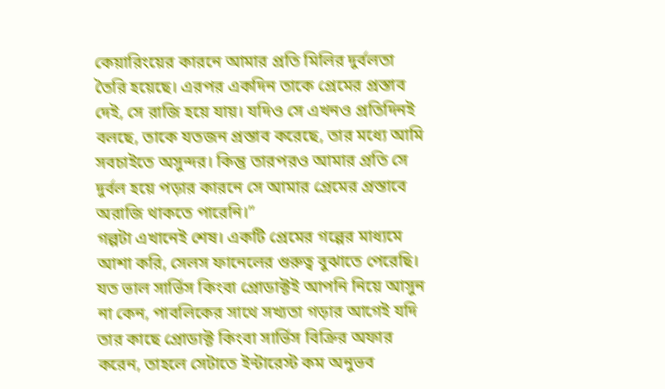কেয়ারিংয়ের কারনে আমার প্রতি মিলির দুর্বলতা তৈরি হয়েছে। এরপর একদিন তাকে প্রেমের প্রস্তাব দেই, সে রাজি হয়ে যায়। যদিও সে এখনও প্রতিদিনই বলছে, তাকে যতজন প্রস্তাব করেছে, তার মধ্যে আমি সবচাইতে অসুন্দর। কিন্তু তারপরও আমার প্রতি সে দুর্বল হয়ে পড়ার কারনে সে আমার প্রেমের প্রস্তাবে অরাজি থাকতে পারেনি।”
গল্পটা এখানেই শেষ। একটি প্রেমের গল্পের মাধ্যমে আশা করি, সেলস ফানেলের গুরুত্ব বুঝাতে পেরেছি। যত ভাল সার্ভিস কিংবা প্রোডাক্টই আপনি নিয়ে আসুন না কেন, পাবলিকের সাথে সখ্যতা গড়ার আগেই যদি তার কাছে প্রোডাক্ট কিংবা সার্ভিস বিক্রির অফার করেন, তাহলে সেটাতে ইন্টারেস্ট কম অনুভব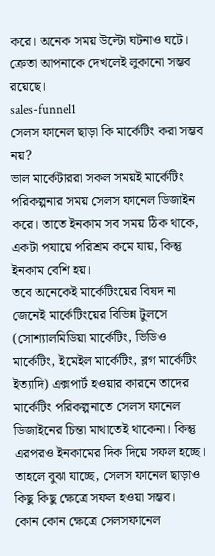করে। অনেক সময় উল্টো ঘটনাও ঘটে। ক্রেতা আপনাকে দেখলেই লুকানো সম্ভব রয়েছে।
sales-funnel1
সেলস ফানেল ছাড়া কি মার্কেটিং করা সম্ভব নয়?
ভাল মার্কেটাররা সকল সময়ই মার্কেটিং পরিকল্পনার সময় সেলস ফানেল ডিজাইন করে। তাতে ইনকাম সব সময় ঠিক থাকে, একটা পযায়ে পরিশ্রম কমে যায়, কিন্তু ইনকাম বেশি হয়।
তবে অনেকেই মার্কেটিংয়ের বিষদ না জেনেই মার্কেটিংয়ের বিভিন্ন টুলসে (সোশ্যালমিডিয়া মার্কেটিং, ভিডিও মার্কেটিং, ইমেইল মার্কেটিং, ব্লগ মার্কেটিং ইত্যাদি) এক্সপার্ট হওয়ার কারনে তাদের মার্কেটিং পরিকল্পনাতে সেলস ফানেল ডিজাইনের চিন্তা মাথাতেই থাকেনা। কিন্তু এরপরও ইনকামের দিক দিয়ে সফল হচ্ছে। তাহলে বুঝা যাচ্ছে, সেলস ফানেল ছাড়াও কিছু কিছু ক্ষেত্রে সফল হওয়া সম্ভব।
কোন কোন ক্ষেত্রে সেলসফানেল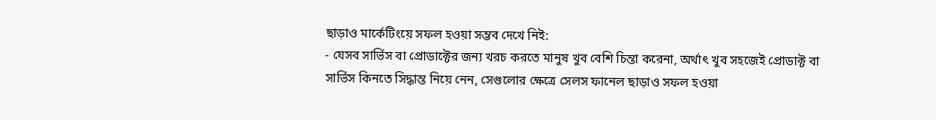ছাড়াও মার্কেটিংয়ে সফল হওয়া সম্ভব দেখে নিই:
- যেসব সার্ভিস বা প্রোডাক্টের জন্য খরচ করতে মানুষ খুব বেশি চিন্তা করেনা, অর্থাৎ খুব সহজেই প্রোডাক্ট বা সার্ভিস কিনতে সিদ্ধান্ত নিয়ে নেন, সেগুলোর ক্ষেত্রে সেলস ফানেল ছাড়াও সফল হওয়া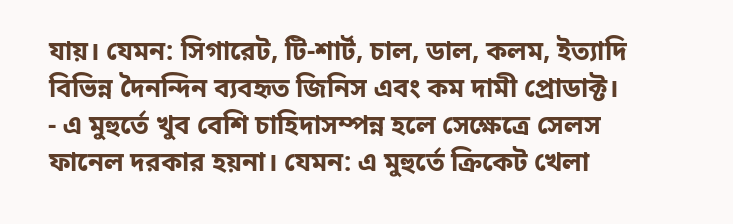যায়। যেমন: সিগারেট, টি-শার্ট, চাল, ডাল, কলম, ইত্যাদি বিভিন্ন দৈনন্দিন ব্যবহৃত জিনিস এবং কম দামী প্রোডাক্ট।
- এ মুহুর্তে খুব বেশি চাহিদাসম্পন্ন হলে সেক্ষেত্রে সেলস ফানেল দরকার হয়না। যেমন: এ মুহুর্তে ক্রিকেট খেলা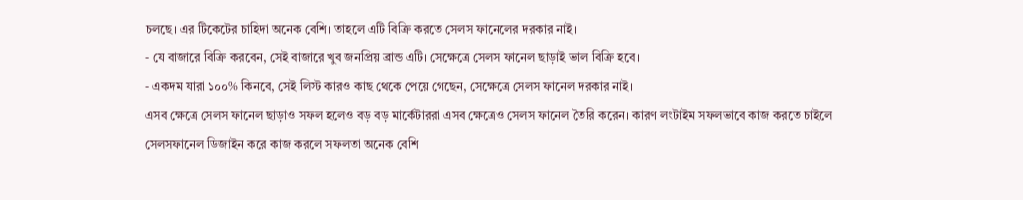চলছে। এর টিকেটের চাহিদা অনেক বেশি। তাহলে এটি বিক্রি করতে সেলস ফানেলের দরকার নাই।
- যে বাজারে বিক্রি করবেন, সেই বাজারে খুব জনপ্রিয় ব্রান্ড এটি। সেক্ষেত্রে সেলস ফানেল ছাড়াই ভাল বিক্রি হবে।
- একদম যারা ১০০% কিনবে, সেই লিস্ট কারও কাছ থেকে পেয়ে গেছেন, সেক্ষেত্রে সেলস ফানেল দরকার নাই।
এসব ক্ষেত্রে সেলস ফানেল ছাড়াও সফল হলেও বড় বড় মার্কেটাররা এসব ক্ষেত্রেও সেলস ফানেল তৈরি করেন। কারণ লংটাইম সফলভাবে কাজ করতে চাইলে সেলসফানেল ডিজাইন করে কাজ করলে সফলতা অনেক বেশি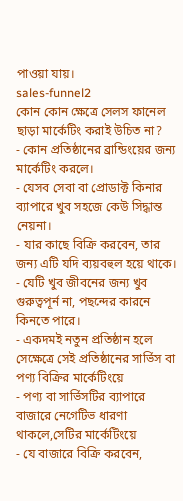পাওয়া যায়।
sales-funnel2
কোন কোন ক্ষেত্রে সেলস ফানেল ছাড়া মার্কেটিং করাই উচিত না?
- কোন প্রতিষ্ঠানের ব্রান্ডিংয়ের জন্য মার্কেটিং করলে।
- যেসব সেবা বা প্রোডাক্ট কিনার ব্যাপারে খুব সহজে কেউ সিদ্ধান্ত নেয়না।
- যার কাছে বিক্রি করবেন, তার জন্য এটি যদি ব্যয়বহুল হয়ে থাকে।
- যেটি খুব জীবনের জন্য খুব গুরুত্বপূর্ন না, পছন্দের কারনে কিনতে পারে।
- একদমই নতুন প্রতিষ্ঠান হলে সেক্ষেত্রে সেই প্রতিষ্ঠানের সার্ভিস বা পণ্য বিক্রির মার্কেটিংয়ে
- পণ্য বা সার্ভিসটির ব্যাপারে বাজারে নেগেটিভ ধারণা থাকলে,সেটির মার্কেটিংয়ে
- যে বাজারে বিক্রি করবেন,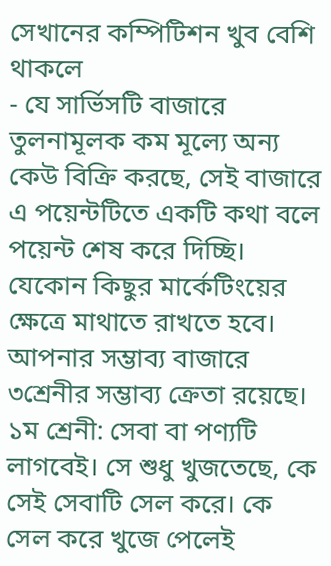সেখানের কম্পিটিশন খুব বেশি থাকলে
- যে সার্ভিসটি বাজারে তুলনামূলক কম মূল্যে অন্য কেউ বিক্রি করছে, সেই বাজারে
এ পয়েন্টটিতে একটি কথা বলে পয়েন্ট শেষ করে দিচ্ছি। যেকোন কিছুর মার্কেটিংয়ের ক্ষেত্রে মাথাতে রাখতে হবে। আপনার সম্ভাব্য বাজারে ৩শ্রেনীর সম্ভাব্য ক্রেতা রয়েছে।
১ম শ্রেনী: সেবা বা পণ্যটি লাগবেই। সে শুধু খুজতেছে, কে সেই সেবাটি সেল করে। কে সেল করে খুজে পেলেই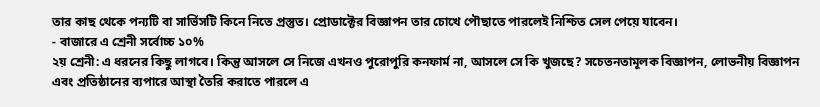তার কাছ থেকে পন্যটি বা সার্ভিসটি কিনে নিতে প্রস্তুত। প্রোডাক্টের বিজ্ঞাপন তার চোখে পৌছাতে পারলেই নিশ্চিত সেল পেয়ে যাবেন।
- বাজারে এ শ্রেনী সর্বোচ্চ ১০%
২য় শ্রেনী: এ ধরনের কিছু লাগবে। কিন্তু আসলে সে নিজে এখনও পুরোপুরি কনফার্ম না, আসলে সে কি খুজছে? সচেতনতামূলক বিজ্ঞাপন, লোভনীয় বিজ্ঞাপন এবং প্রতিষ্ঠানের ব্যপারে আস্থা তৈরি করাতে পারলে এ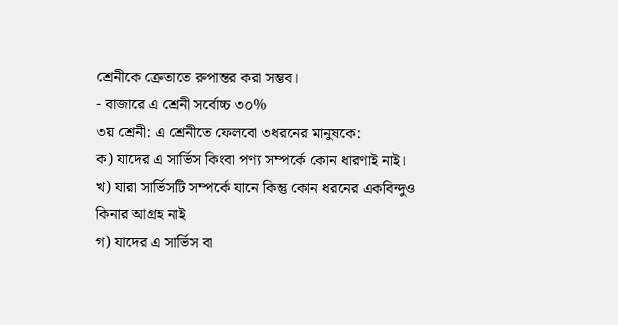শ্রেনীকে ক্রেতাতে রুপান্তর করা সম্ভব।
- বাজারে এ শ্রেনী সর্বোচ্চ ৩০%
৩য় শ্রেনী: এ শ্রেনীতে ফেলবো ৩ধরনের মানুষকে:
ক) যাদের এ সার্ভিস কিংবা পণ্য সম্পর্কে কোন ধারণাই নাই।
খ) যারা সার্ভিসটি সম্পর্কে যানে কিন্তু কোন ধরনের একবিন্দুও কিনার আগ্রহ নাই
গ) যাদের এ সার্ভিস বা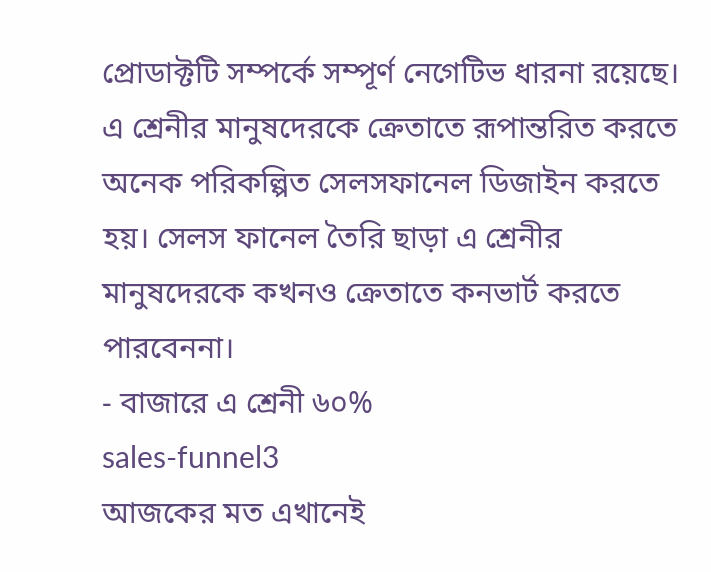প্রোডাক্টটি সম্পর্কে সম্পূর্ণ নেগেটিভ ধারনা রয়েছে।
এ শ্রেনীর মানুষদেরকে ক্রেতাতে রূপান্তরিত করতে অনেক পরিকল্পিত সেলসফানেল ডিজাইন করতে হয়। সেলস ফানেল তৈরি ছাড়া এ শ্রেনীর মানুষদেরকে কখনও ক্রেতাতে কনভার্ট করতে পারবেননা।
- বাজারে এ শ্রেনী ৬০%
sales-funnel3
আজকের মত এখানেই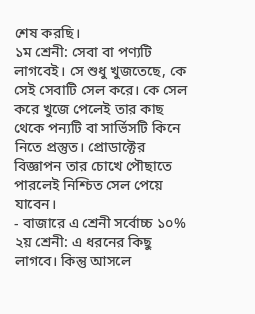শেষ করছি।
১ম শ্রেনী: সেবা বা পণ্যটি লাগবেই। সে শুধু খুজতেছে, কে সেই সেবাটি সেল করে। কে সেল করে খুজে পেলেই তার কাছ থেকে পন্যটি বা সার্ভিসটি কিনে নিতে প্রস্তুত। প্রোডাক্টের বিজ্ঞাপন তার চোখে পৌছাতে পারলেই নিশ্চিত সেল পেয়ে যাবেন।
- বাজারে এ শ্রেনী সর্বোচ্চ ১০%
২য় শ্রেনী: এ ধরনের কিছু লাগবে। কিন্তু আসলে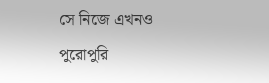সে নিজে এখনও পুরোপুরি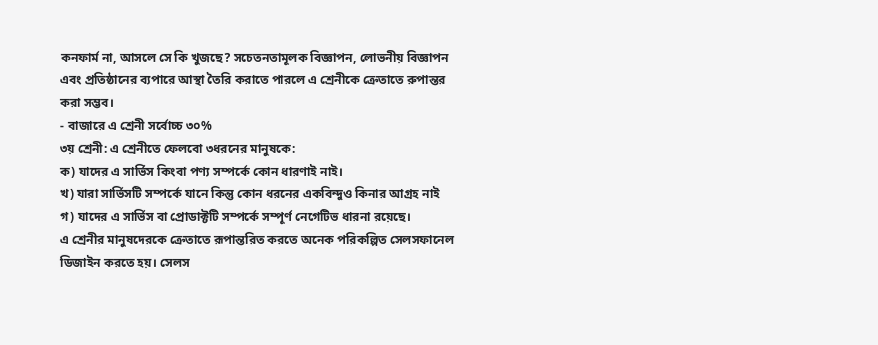কনফার্ম না, আসলে সে কি খুজছে? সচেতনতামূলক বিজ্ঞাপন, লোভনীয় বিজ্ঞাপন এবং প্রতিষ্ঠানের ব্যপারে আস্থা তৈরি করাতে পারলে এ শ্রেনীকে ক্রেতাতে রুপান্তর করা সম্ভব।
- বাজারে এ শ্রেনী সর্বোচ্চ ৩০%
৩য় শ্রেনী: এ শ্রেনীতে ফেলবো ৩ধরনের মানুষকে:
ক) যাদের এ সার্ভিস কিংবা পণ্য সম্পর্কে কোন ধারণাই নাই।
খ) যারা সার্ভিসটি সম্পর্কে যানে কিন্তু কোন ধরনের একবিন্দুও কিনার আগ্রহ নাই
গ) যাদের এ সার্ভিস বা প্রোডাক্টটি সম্পর্কে সম্পূর্ণ নেগেটিভ ধারনা রয়েছে।
এ শ্রেনীর মানুষদেরকে ক্রেতাতে রূপান্তরিত করতে অনেক পরিকল্পিত সেলসফানেল ডিজাইন করতে হয়। সেলস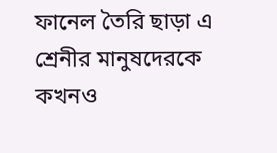ফানেল তৈরি ছাড়া এ শ্রেনীর মানুষদেরকে কখনও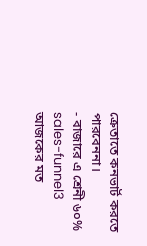ক্রেতাতে কনভার্ট করতে পারবেননা।
- বাজারে এ শ্রেনী ৬০%
sales-funnel3
আজকের মত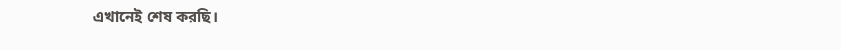এখানেই শেষ করছি।